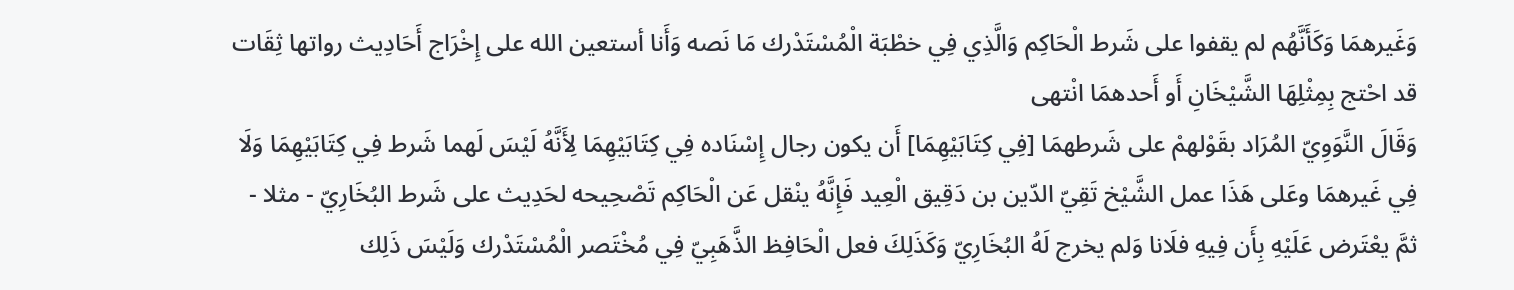وَغَيرهمَا وَكَأَنَّهُم لم يقفوا على شَرط الْحَاكِم وَالَّذِي فِي خطْبَة الْمُسْتَدْرك مَا نَصه وَأَنا أستعين الله على إِخْرَاج أَحَادِيث رواتها ثِقَات قد احْتج بِمِثْلِهَا الشَّيْخَانِ أَو أَحدهمَا انْتهى
وَقَالَ النَّوَوِيّ المُرَاد بقَوْلهمْ على شَرطهمَا [فِي كِتَابَيْهِمَا] أَن يكون رجال إِسْنَاده فِي كِتَابَيْهِمَا لِأَنَّهُ لَيْسَ لَهما شَرط فِي كِتَابَيْهِمَا وَلَا فِي غَيرهمَا وعَلى هَذَا عمل الشَّيْخ تَقِيّ الدّين بن دَقِيق الْعِيد فَإِنَّهُ ينْقل عَن الْحَاكِم تَصْحِيحه لحَدِيث على شَرط البُخَارِيّ - مثلا - ثمَّ يعْتَرض عَلَيْهِ بِأَن فِيهِ فلَانا وَلم يخرج لَهُ البُخَارِيّ وَكَذَلِكَ فعل الْحَافِظ الذَّهَبِيّ فِي مُخْتَصر الْمُسْتَدْرك وَلَيْسَ ذَلِك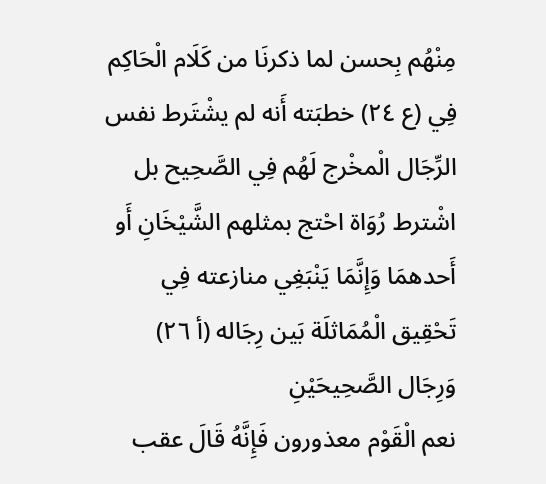مِنْهُم بِحسن لما ذكرنَا من كَلَام الْحَاكِم فِي (ع ٢٤) خطبَته أَنه لم يشْتَرط نفس الرِّجَال الْمخْرج لَهُم فِي الصَّحِيح بل اشْترط رُوَاة احْتج بمثلهم الشَّيْخَانِ أَو أَحدهمَا وَإِنَّمَا يَنْبَغِي منازعته فِي تَحْقِيق الْمُمَاثلَة بَين رِجَاله (أ ٢٦) وَرِجَال الصَّحِيحَيْنِ
نعم الْقَوْم معذورون فَإِنَّهُ قَالَ عقب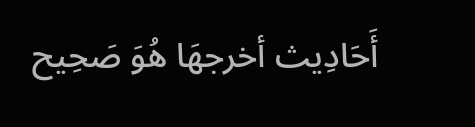أَحَادِيث أخرجهَا هُوَ صَحِيح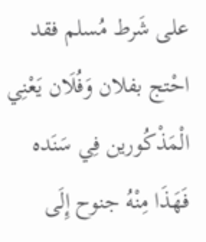على شَرط مُسلم فقد احْتج بفلان وَفُلَان يَعْنِي الْمَذْكُورين فِي سَنَده فَهَذَا مِنْهُ جنوح إِلَى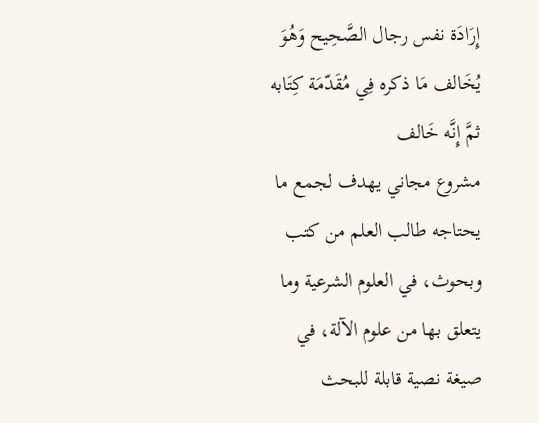إِرَادَة نفس رجال الصَّحِيح وَهُوَ يُخَالف مَا ذكره فِي مُقَدّمَة كِتَابه ثمَّ إِنَّه خَالف
مشروع مجاني يهدف لجمع ما يحتاجه طالب العلم من كتب وبحوث، في العلوم الشرعية وما يتعلق بها من علوم الآلة، في صيغة نصية قابلة للبحث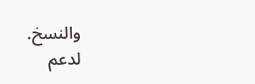والنسخ.
لدعم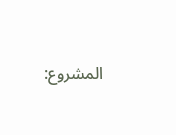المشروع: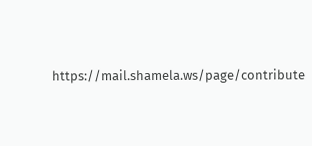https://mail.shamela.ws/page/contribute